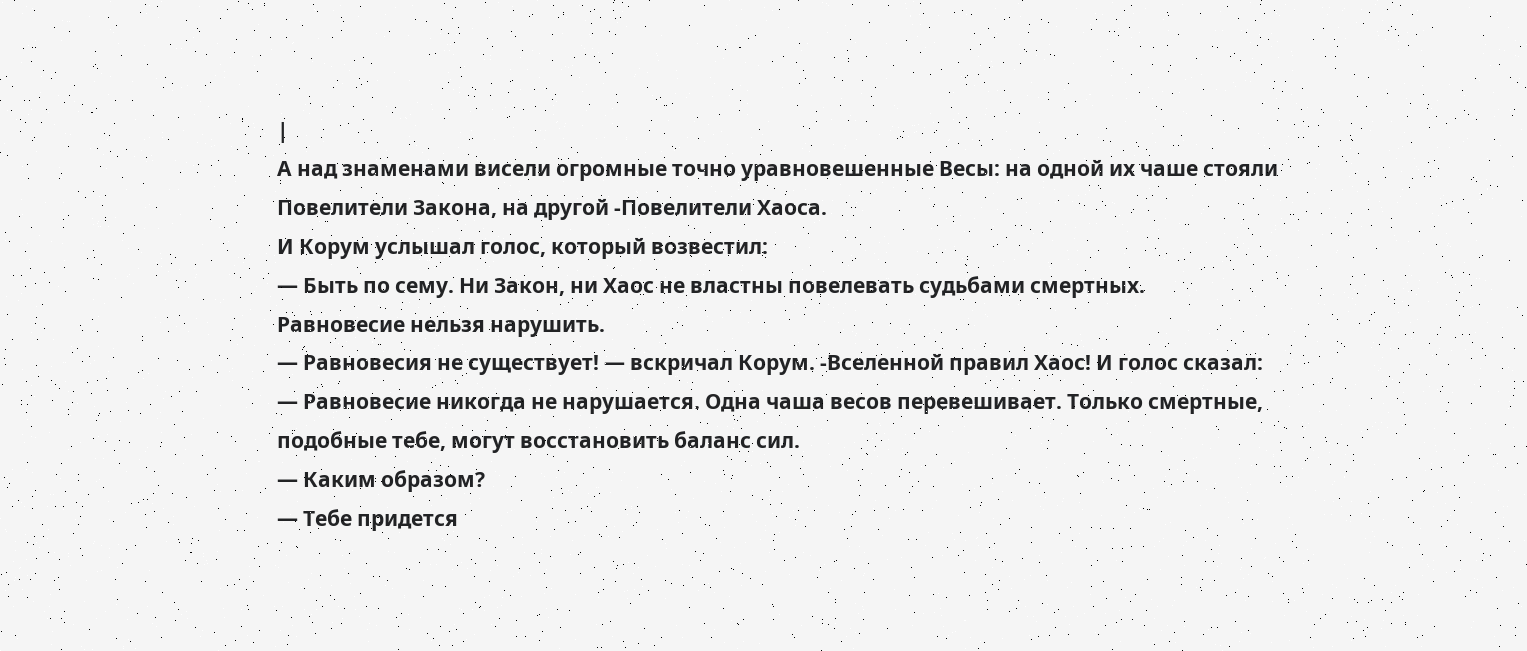|
А над знаменами висели огромные точно уравновешенные Весы: на одной их чаше стояли Повелители Закона, на другой -Повелители Хаоса.
И Корум услышал голос, который возвестил:
— Быть по сему. Ни Закон, ни Хаос не властны повелевать судьбами смертных.
Равновесие нельзя нарушить.
— Равновесия не существует! — вскричал Корум. -Вселенной правил Хаос! И голос сказал:
— Равновесие никогда не нарушается. Одна чаша весов перевешивает. Только смертные, подобные тебе, могут восстановить баланс сил.
— Каким образом?
— Тебе придется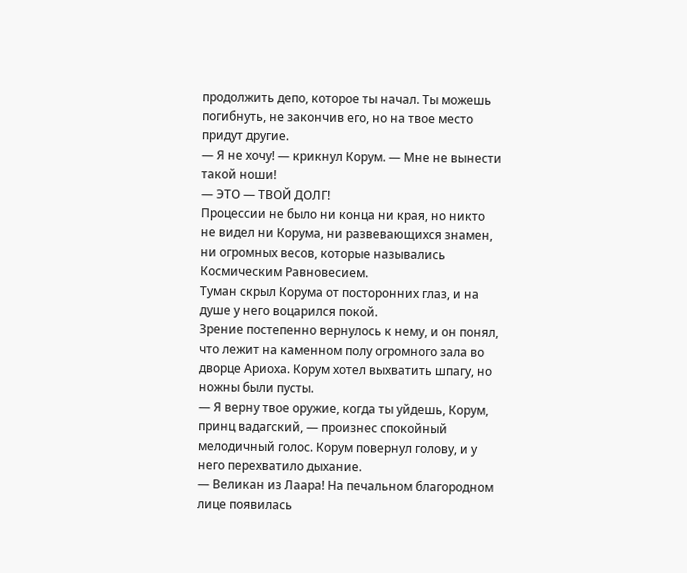продолжить депо, которое ты начал. Ты можешь погибнуть, не закончив его, но на твое место придут другие.
— Я не хочу! — крикнул Корум. — Мне не вынести такой ноши!
— ЭТО — ТВОЙ ДОЛГ!
Процессии не было ни конца ни края, но никто не видел ни Корума, ни развевающихся знамен, ни огромных весов, которые назывались Космическим Равновесием.
Туман скрыл Корума от посторонних глаз, и на душе у него воцарился покой.
Зрение постепенно вернулось к нему, и он понял, что лежит на каменном полу огромного зала во дворце Ариоха. Корум хотел выхватить шпагу, но ножны были пусты.
— Я верну твое оружие, когда ты уйдешь, Корум, принц вадагский, — произнес спокойный мелодичный голос. Корум повернул голову, и у него перехватило дыхание.
— Великан из Лаара! На печальном благородном лице появилась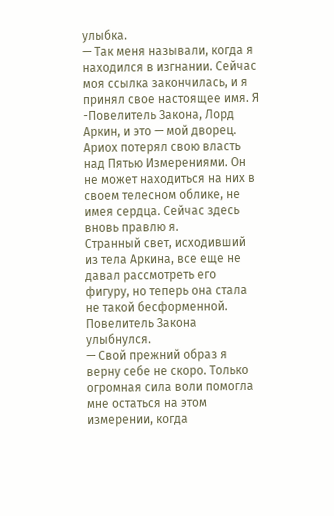улыбка.
— Так меня называли, когда я находился в изгнании. Сейчас моя ссылка закончилась, и я принял свое настоящее имя. Я -Повелитель Закона, Лорд Аркин, и это — мой дворец. Ариох потерял свою власть над Пятью Измерениями. Он не может находиться на них в своем телесном облике, не имея сердца. Сейчас здесь вновь правлю я.
Странный свет, исходивший из тела Аркина, все еще не давал рассмотреть его фигуру, но теперь она стала не такой бесформенной.
Повелитель Закона улыбнулся.
— Свой прежний образ я верну себе не скоро. Только огромная сила воли помогла мне остаться на этом измерении, когда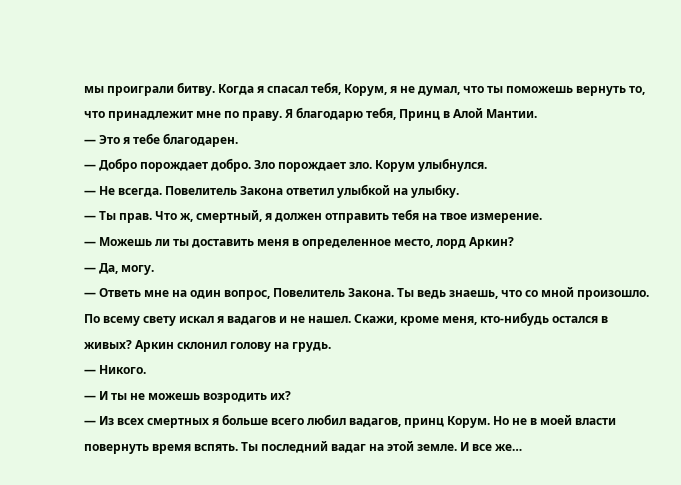мы проиграли битву. Когда я спасал тебя, Корум, я не думал, что ты поможешь вернуть то, что принадлежит мне по праву. Я благодарю тебя, Принц в Алой Мантии.
— Это я тебе благодарен.
— Добро порождает добро. Зло порождает зло. Корум улыбнулся.
— Не всегда. Повелитель Закона ответил улыбкой на улыбку.
— Ты прав. Что ж, смертный, я должен отправить тебя на твое измерение.
— Можешь ли ты доставить меня в определенное место, лорд Аркин?
— Да, могу.
— Ответь мне на один вопрос, Повелитель Закона. Ты ведь знаешь, что со мной произошло. По всему свету искал я вадагов и не нашел. Скажи, кроме меня, кто-нибудь остался в живых? Аркин склонил голову на грудь.
— Никого.
— И ты не можешь возродить их?
— Из всех смертных я больше всего любил вадагов, принц Корум. Но не в моей власти повернуть время вспять. Ты последний вадаг на этой земле. И все же…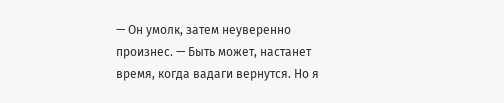— Он умолк, затем неуверенно произнес. — Быть может, настанет время, когда вадаги вернутся. Но я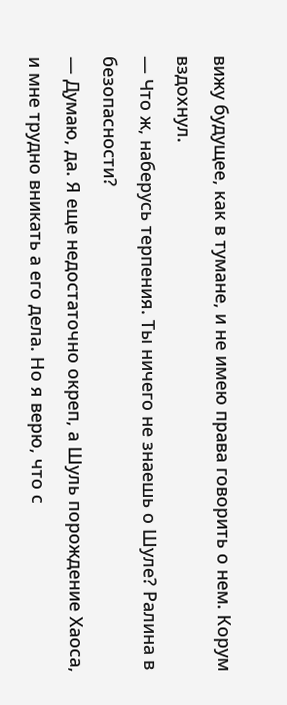вижу будущее, как в тумане, и не имею права говорить о нем. Корум вздохнул.
— Что ж, наберусь терпения. Ты ничего не знаешь о Шуле? Ралина в безопасности?
— Думаю, да. Я еще недостаточно окреп, а Шуль порождение Хаоса, и мне трудно вникать а его дела. Но я верю, что с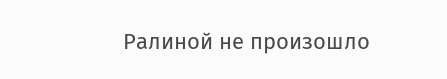Ралиной не произошло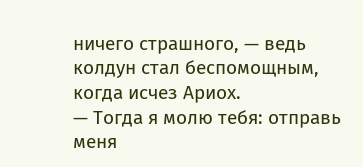ничего страшного, — ведь колдун стал беспомощным, когда исчез Ариох.
— Тогда я молю тебя: отправь меня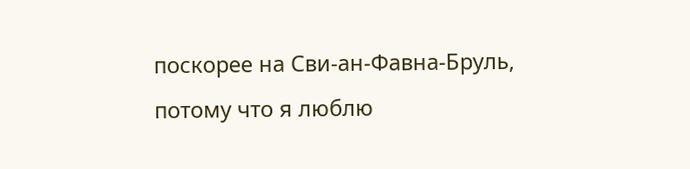поскорее на Сви-ан-Фавна-Бруль, потому что я люблю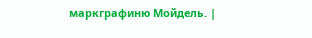маркграфиню Мойдель. |